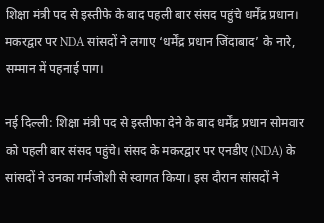शिक्षा मंत्री पद से इस्तीफे के बाद पहली बार संसद पहुंचे धर्मेंद्र प्रधान। मकरद्वार पर NDA सांसदों ने लगाए ‘धर्मेंद्र प्रधान जिंदाबाद’ के नारे, सम्मान में पहनाई पाग।

नई दिल्ली: शिक्षा मंत्री पद से इस्तीफा देने के बाद धर्मेंद्र प्रधान सोमवार को पहली बार संसद पहुंचे। संसद के मकरद्वार पर एनडीए (NDA) के सांसदों ने उनका गर्मजोशी से स्वागत किया। इस दौरान सांसदों ने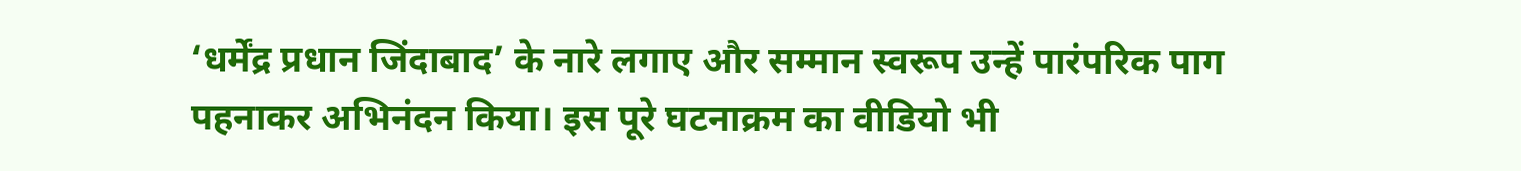‘धर्मेंद्र प्रधान जिंदाबाद’ के नारे लगाए और सम्मान स्वरूप उन्हें पारंपरिक पाग पहनाकर अभिनंदन किया। इस पूरे घटनाक्रम का वीडियो भी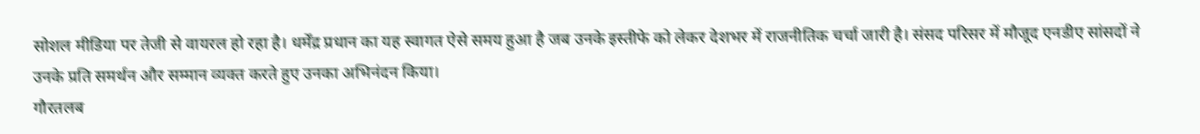सोशल मीडिया पर तेजी से वायरल हो रहा है। धर्मेंद्र प्रधान का यह स्वागत ऐसे समय हुआ है जब उनके इस्तीफे को लेकर देशभर में राजनीतिक चर्चा जारी है। संसद परिसर में मौजूद एनडीए सांसदों ने उनके प्रति समर्थन और सम्मान व्यक्त करते हुए उनका अभिनंदन किया।
गौरतलब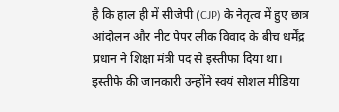है कि हाल ही में सीजेपी (CJP) के नेतृत्व में हुए छात्र आंदोलन और नीट पेपर लीक विवाद के बीच धर्मेंद्र प्रधान ने शिक्षा मंत्री पद से इस्तीफा दिया था। इस्तीफे की जानकारी उन्होंने स्वयं सोशल मीडिया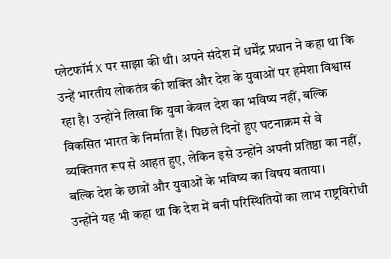प्लेटफॉर्म X पर साझा की थी। अपने संदेश में धर्मेंद्र प्रधान ने कहा था कि उन्हें भारतीय लोकतंत्र की शक्ति और देश के युवाओं पर हमेशा विश्वास रहा है। उन्होंने लिखा कि युवा केवल देश का भविष्य नहीं, बल्कि विकसित भारत के निर्माता हैं। पिछले दिनों हुए घटनाक्रम से वे व्यक्तिगत रूप से आहत हुए, लेकिन इसे उन्होंने अपनी प्रतिष्ठा का नहीं, बल्कि देश के छात्रों और युवाओं के भविष्य का विषय बताया।
उन्होंने यह भी कहा था कि देश में बनी परिस्थितियों का लाभ राष्ट्रविरोधी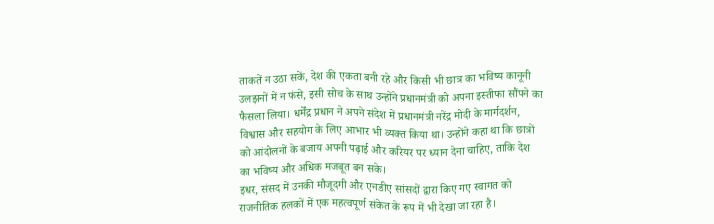ताकतें न उठा सकें, देश की एकता बनी रहे और किसी भी छात्र का भविष्य कानूनी उलझनों में न फंसे, इसी सोच के साथ उन्होंने प्रधानमंत्री को अपना इस्तीफा सौंपने का फैसला लिया। धर्मेंद्र प्रधान ने अपने संदेश में प्रधानमंत्री नरेंद्र मोदी के मार्गदर्शन, विश्वास और सहयोग के लिए आभार भी व्यक्त किया था। उन्होंने कहा था कि छात्रों को आंदोलनों के बजाय अपनी पढ़ाई और करियर पर ध्यान देना चाहिए, ताकि देश का भविष्य और अधिक मजबूत बन सके।
इधर, संसद में उनकी मौजूदगी और एनडीए सांसदों द्वारा किए गए स्वागत को राजनीतिक हलकों में एक महत्वपूर्ण संकेत के रूप में भी देखा जा रहा है।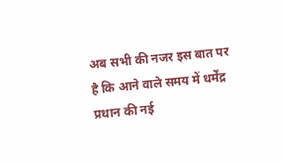अब सभी की नजर इस बात पर है कि आने वाले समय में धर्मेंद्र प्रधान की नई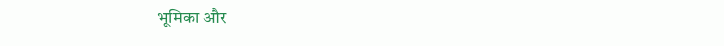भूमिका और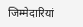जिम्मेदारियां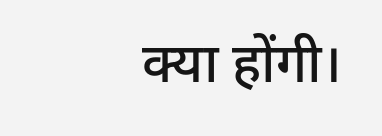क्या होंगी।